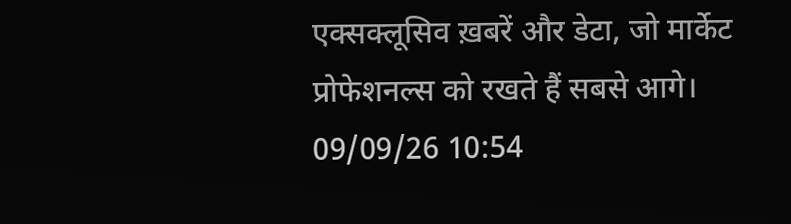एक्सक्लूसिव ख़बरें और डेटा, जो मार्केट प्रोफेशनल्स को रखते हैं सबसे आगे। 09/09/26 10:54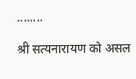........

श्री सत्यनारायण को असल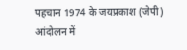पहचान 1974 के जयप्रकाश (जेपी) आंदोलन में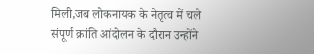मिली,जब लोकनायक के नेतृत्व में चले संपूर्ण क्रांति आंदोलन के दौरान उन्होंने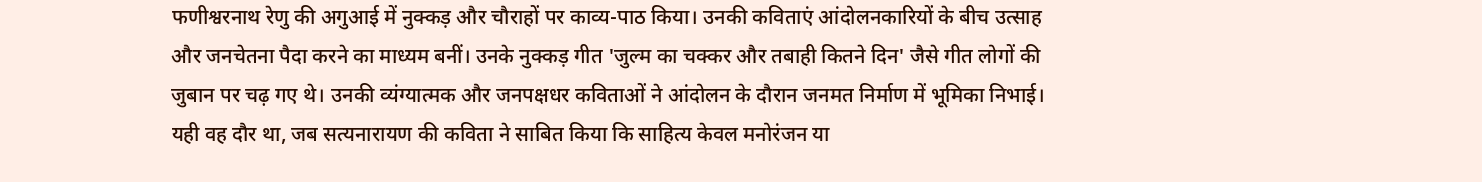फणीश्वरनाथ रेणु की अगुआई में नुक्कड़ और चौराहों पर काव्य-पाठ किया। उनकी कविताएं आंदोलनकारियों के बीच उत्साह और जनचेतना पैदा करने का माध्यम बनीं। उनके नुक्कड़ गीत 'जुल्म का चक्कर और तबाही कितने दिन' जैसे गीत लोगों की जुबान पर चढ़ गए थे। उनकी व्यंग्यात्मक और जनपक्षधर कविताओं ने आंदोलन के दौरान जनमत निर्माण में भूमिका निभाई। यही वह दौर था, जब सत्यनारायण की कविता ने साबित किया कि साहित्य केवल मनोरंजन या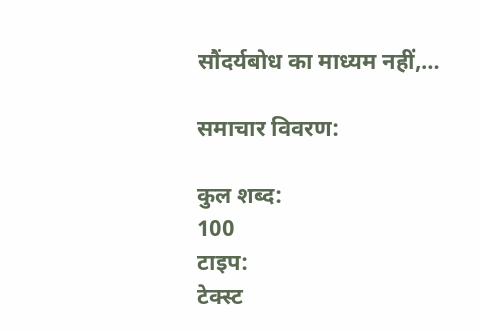सौंदर्यबोध का माध्यम नहीं,…

समाचार विवरण:

कुल शब्द:
100
टाइप:
टेक्स्ट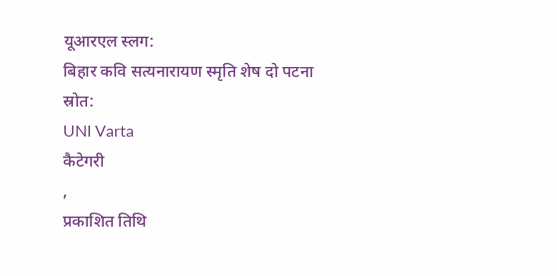यूआरएल स्लग:
बिहार कवि सत्यनारायण स्मृति शेष दो पटना
स्रोत:
UNI Varta
कैटेगरी
,
प्रकाशित तिथि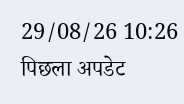29/08/26 10:26
पिछला अपडेट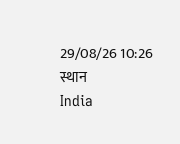29/08/26 10:26
स्थान
India